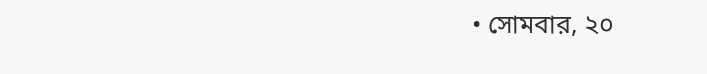• সোমবার, ২০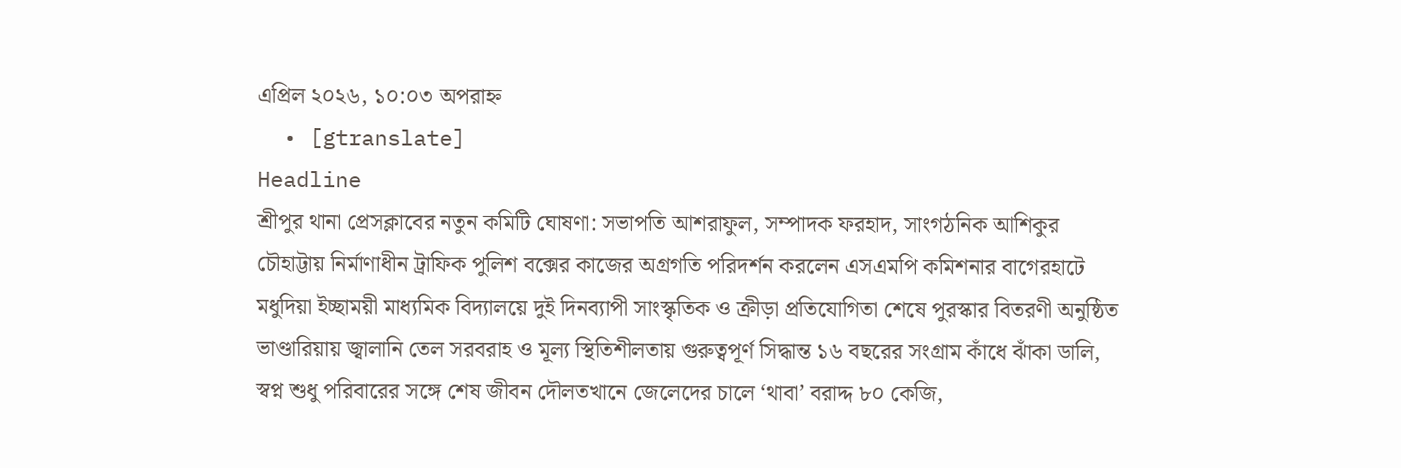এপ্রিল ২০২৬, ১০:০৩ অপরাহ্ন
  • [gtranslate]
Headline
শ্রীপুর থানা প্রেসক্লাবের নতুন কমিটি ঘোষণা: সভাপতি আশরাফুল, সম্পাদক ফরহাদ, সাংগঠনিক আশিকুর চৌহাট্টায় নির্মাণাধীন ট্রাফিক পুলিশ বক্সের কাজের অগ্রগতি পরিদর্শন করলেন এসএমপি কমিশনার বাগেরহাটে মধুদিয়া ইচ্ছাময়ী মাধ্যমিক বিদ্যালয়ে দুই দিনব্যাপী সাংস্কৃতিক ও ক্রীড়া প্রতিযোগিতা শেষে পুরস্কার বিতরণী অনুষ্ঠিত ভাণ্ডারিয়ায় জ্বালানি তেল সরবরাহ ও মূল্য স্থিতিশীলতায় গুরুত্বপূর্ণ সিদ্ধান্ত ১৬ বছরের সংগ্রাম কাঁধে ঝাঁকা ডালি, স্বপ্ন শুধু পরিবারের সঙ্গে শেষ জীবন দৌলতখানে জেলেদের চালে ‘থাবা’ বরাদ্দ ৮০ কেজি,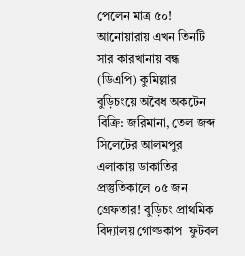পেলেন মাত্র ৫০! আনোয়ারায় এখন তিনটি সার কারখানায় বন্ধ (ডিএপি) কুমিল্লার বুড়িচংয়ে অবৈধ অকটেন বিক্রি: জরিমানা, তেল জব্দ সিলেটের আলমপুর এলাকায় ডাকাতির প্রস্তুতিকালে ০৫ জন গ্রেফতার! বুড়িচং প্রাথমিক বিদ্যালয় গোল্ডকাপ  ফুটবল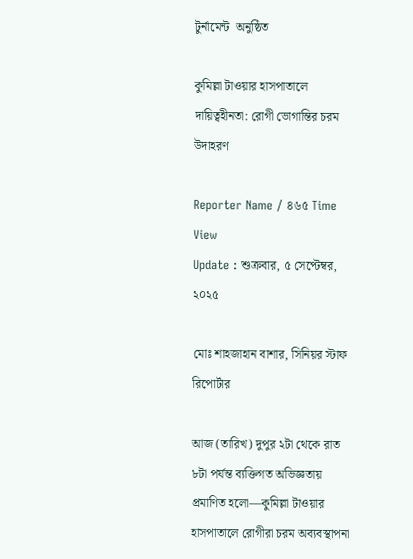টুর্নামেন্ট  অনুষ্ঠিত

কুমিল্লা টাওয়ার হাসপাতালে দায়িত্বহীনতা: রোগী ভোগান্তির চরম উদাহরণ

Reporter Name / ৪৬৫ Time View
Update : শুক্রবার, ৫ সেপ্টেম্বর, ২০২৫

মোঃ শাহজাহান বাশার, সিনিয়র স্টাফ রিপোর্টার

আজ (তারিখ) দুপুর ২টা থেকে রাত ৮টা পর্যন্ত ব্যক্তিগত অভিজ্ঞতায় প্রমাণিত হলো—কুমিল্লা টাওয়ার হাসপাতালে রোগীরা চরম অব্যবস্থাপনা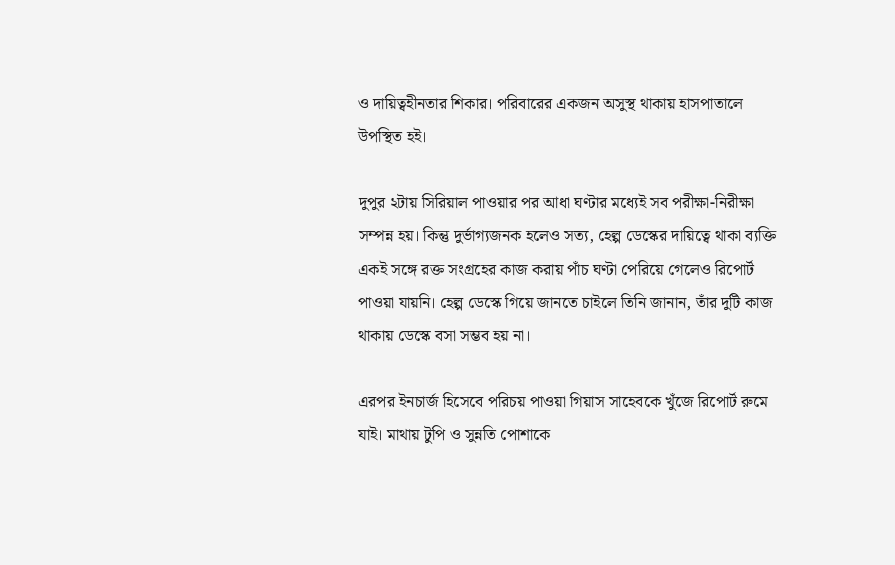ও দায়িত্বহীনতার শিকার। পরিবারের একজন অসুস্থ থাকায় হাসপাতালে উপস্থিত হই।

দুপুর ২টায় সিরিয়াল পাওয়ার পর আধা ঘণ্টার মধ্যেই সব পরীক্ষা-নিরীক্ষা সম্পন্ন হয়। কিন্তু দুর্ভাগ্যজনক হলেও সত্য, হেল্প ডেস্কের দায়িত্বে থাকা ব্যক্তি একই সঙ্গে রক্ত সংগ্রহের কাজ করায় পাঁচ ঘণ্টা পেরিয়ে গেলেও রিপোর্ট পাওয়া যায়নি। হেল্প ডেস্কে গিয়ে জানতে চাইলে তিনি জানান, তাঁর দুটি কাজ থাকায় ডেস্কে বসা সম্ভব হয় না।

এরপর ইনচার্জ হিসেবে পরিচয় পাওয়া গিয়াস সাহেবকে খুঁজে রিপোর্ট রুমে যাই। মাথায় টুপি ও সুন্নতি পোশাকে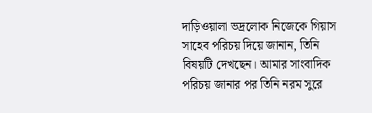দাড়িওয়ালা ভদ্রলোক নিজেকে গিয়াস সাহেব পরিচয় দিয়ে জানান, তিনি বিষয়টি দেখছেন। আমার সাংবাদিক পরিচয় জানার পর তিনি নরম সুরে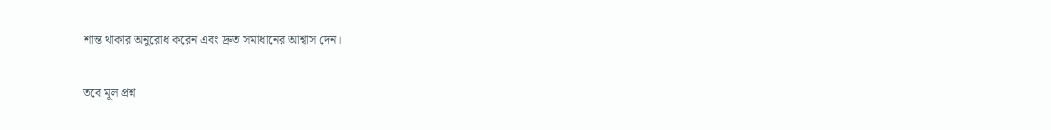শান্ত থাকার অনুরোধ করেন এবং দ্রুত সমাধানের আশ্বাস দেন।

তবে মূল প্রশ্ন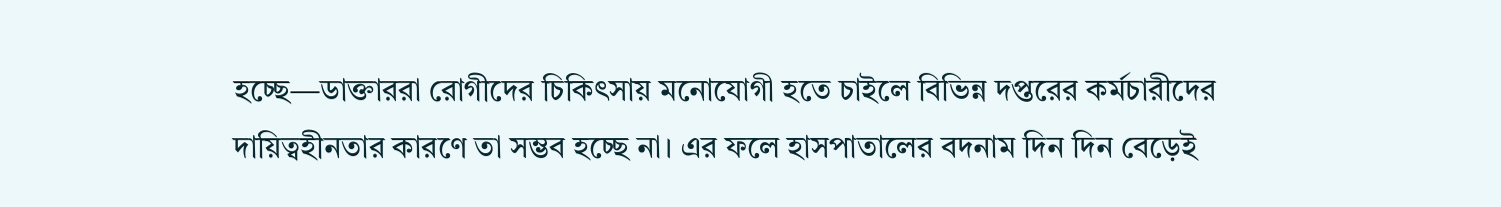হচ্ছে—ডাক্তাররা রোগীদের চিকিৎসায় মনোযোগী হতে চাইলে বিভিন্ন দপ্তরের কর্মচারীদের দায়িত্বহীনতার কারণে তা সম্ভব হচ্ছে না। এর ফলে হাসপাতালের বদনাম দিন দিন বেড়েই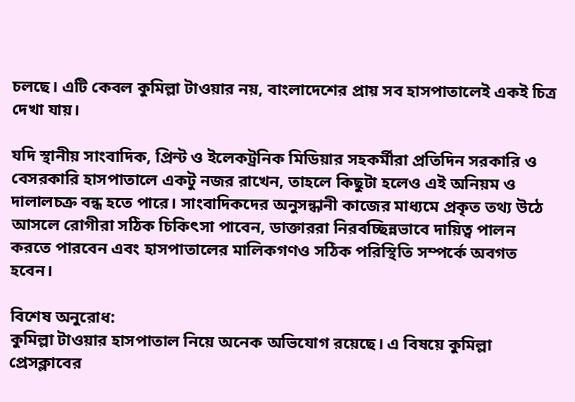চলছে। এটি কেবল কুমিল্লা টাওয়ার নয়, বাংলাদেশের প্রায় সব হাসপাতালেই একই চিত্র দেখা যায়।

যদি স্থানীয় সাংবাদিক, প্রিন্ট ও ইলেকট্রনিক মিডিয়ার সহকর্মীরা প্রতিদিন সরকারি ও বেসরকারি হাসপাতালে একটু নজর রাখেন, তাহলে কিছুটা হলেও এই অনিয়ম ও দালালচক্র বন্ধ হতে পারে। সাংবাদিকদের অনুসন্ধানী কাজের মাধ্যমে প্রকৃত তথ্য উঠে আসলে রোগীরা সঠিক চিকিৎসা পাবেন, ডাক্তাররা নিরবচ্ছিন্নভাবে দায়িত্ব পালন করতে পারবেন এবং হাসপাতালের মালিকগণও সঠিক পরিস্থিতি সম্পর্কে অবগত হবেন।

বিশেষ অনুরোধ:
কুমিল্লা টাওয়ার হাসপাতাল নিয়ে অনেক অভিযোগ রয়েছে। এ বিষয়ে কুমিল্লা প্রেসক্লাবের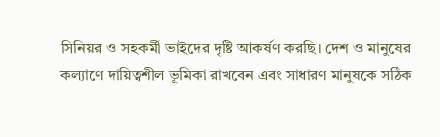সিনিয়র ও সহকর্মী ভাইদের দৃষ্টি আকর্ষণ করছি। দেশ ও মানুষের কল্যাণে দায়িত্বশীল ভূমিকা রাখবেন এবং সাধারণ মানুষকে সঠিক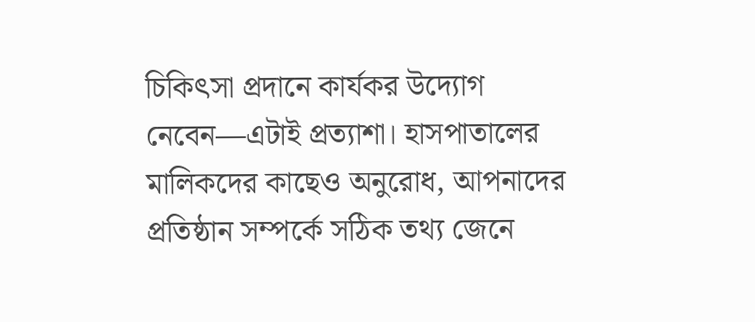চিকিৎসা প্রদানে কার্যকর উদ্যোগ নেবেন—এটাই প্রত্যাশা। হাসপাতালের মালিকদের কাছেও অনুরোধ, আপনাদের প্রতিষ্ঠান সম্পর্কে সঠিক তথ্য জেনে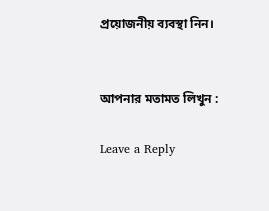প্রয়োজনীয় ব্যবস্থা নিন।


আপনার মতামত লিখুন :

Leave a Reply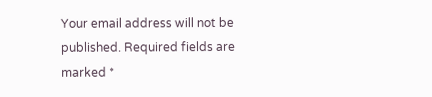Your email address will not be published. Required fields are marked *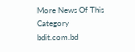More News Of This Category
bdit.com.bd